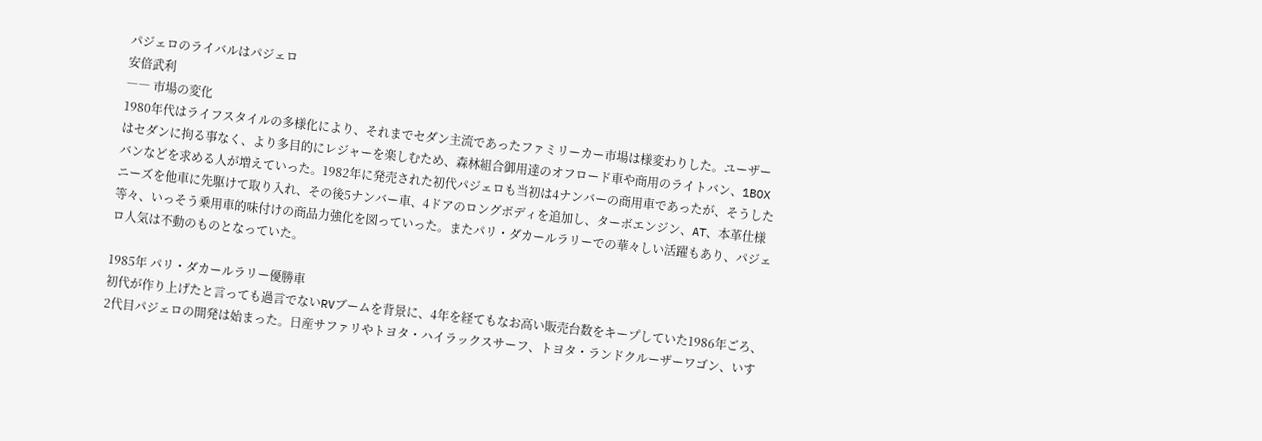パジェロのライバルはパジェロ
安倍武利
―― 市場の変化
1980年代はライフスタイルの多様化により、それまでセダン主流であったファミリーカー市場は様変わりした。ユーザーはセダンに拘る事なく、より多目的にレジャーを楽しむため、森林組合御用達のオフロード車や商用のライトバン、1BOXバンなどを求める人が増えていった。1982年に発売された初代パジェロも当初は4ナンバーの商用車であったが、そうしたニーズを他車に先駆けて取り入れ、その後5ナンバー車、4ドアのロングボディを追加し、ターボエンジン、AT、本革仕様等々、いっそう乗用車的味付けの商品力強化を図っていった。またパリ・ダカールラリーでの華々しい活躍もあり、パジェロ人気は不動のものとなっていた。

1985年 パリ・ダカールラリー優勝車
初代が作り上げたと言っても過言でないRVブームを背景に、4年を経てもなお高い販売台数をキープしていた1986年ごろ、2代目パジェロの開発は始まった。日産サファリやトヨタ・ハイラックスサーフ、トヨタ・ランドクルーザーワゴン、いす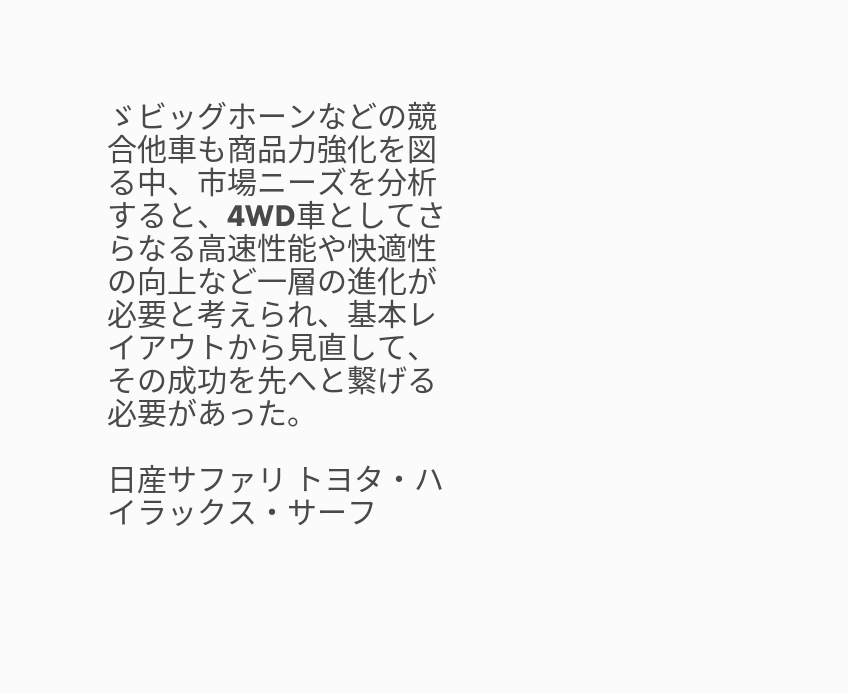ゞビッグホーンなどの競合他車も商品力強化を図る中、市場ニーズを分析すると、4WD車としてさらなる高速性能や快適性の向上など一層の進化が必要と考えられ、基本レイアウトから見直して、その成功を先へと繋げる必要があった。

日産サファリ トヨタ・ハイラックス・サーフ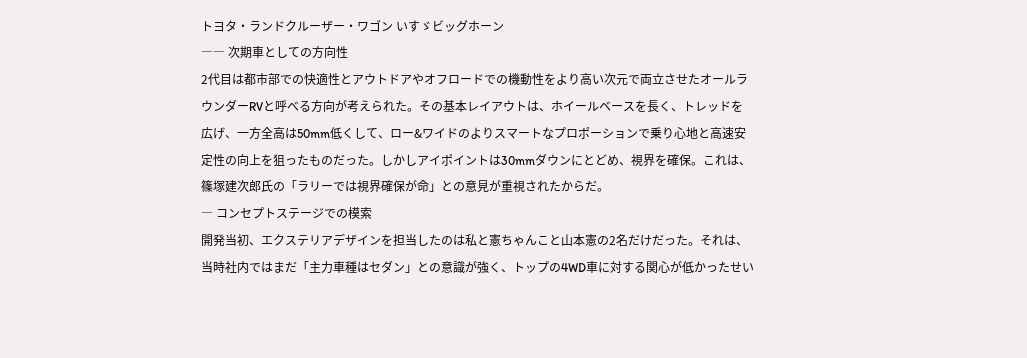トヨタ・ランドクルーザー・ワゴン いすゞビッグホーン
―― 次期車としての方向性
2代目は都市部での快適性とアウトドアやオフロードでの機動性をより高い次元で両立させたオールラウンダーRVと呼べる方向が考えられた。その基本レイアウトは、ホイールベースを長く、トレッドを広げ、一方全高は50mm低くして、ロー&ワイドのよりスマートなプロポーションで乗り心地と高速安定性の向上を狙ったものだった。しかしアイポイントは30mmダウンにとどめ、視界を確保。これは、篠塚建次郎氏の「ラリーでは視界確保が命」との意見が重視されたからだ。
― コンセプトステージでの模索
開発当初、エクステリアデザインを担当したのは私と憲ちゃんこと山本憲の2名だけだった。それは、当時社内ではまだ「主力車種はセダン」との意識が強く、トップの4WD車に対する関心が低かったせい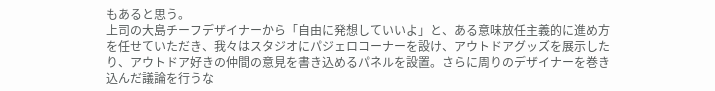もあると思う。
上司の大島チーフデザイナーから「自由に発想していいよ」と、ある意味放任主義的に進め方を任せていただき、我々はスタジオにパジェロコーナーを設け、アウトドアグッズを展示したり、アウトドア好きの仲間の意見を書き込めるパネルを設置。さらに周りのデザイナーを巻き込んだ議論を行うな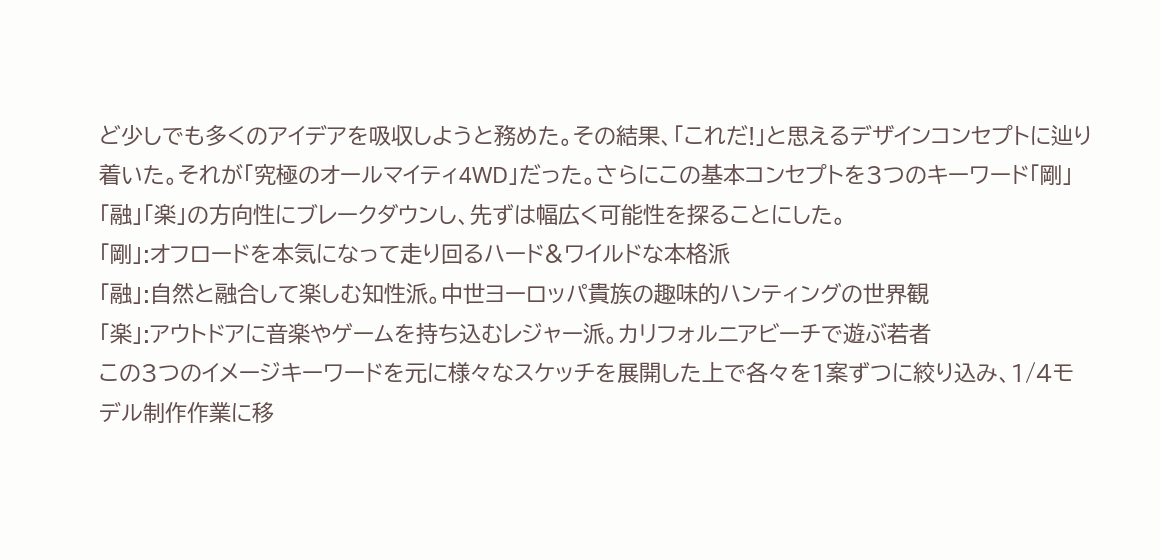ど少しでも多くのアイデアを吸収しようと務めた。その結果、「これだ!」と思えるデザインコンセプトに辿り着いた。それが「究極のオールマイティ4WD」だった。さらにこの基本コンセプトを3つのキーワード「剛」「融」「楽」の方向性にブレークダウンし、先ずは幅広く可能性を探ることにした。
「剛」:オフロードを本気になって走り回るハード&ワイルドな本格派
「融」:自然と融合して楽しむ知性派。中世ヨーロッパ貴族の趣味的ハンティングの世界観
「楽」:アウトドアに音楽やゲームを持ち込むレジャー派。カリフォルニアビーチで遊ぶ若者
この3つのイメージキーワードを元に様々なスケッチを展開した上で各々を1案ずつに絞り込み、1/4モデル制作作業に移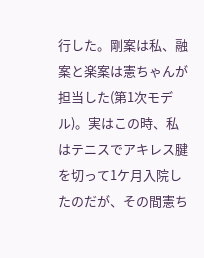行した。剛案は私、融案と楽案は憲ちゃんが担当した(第1次モデル)。実はこの時、私はテニスでアキレス腱を切って1ケ月入院したのだが、その間憲ち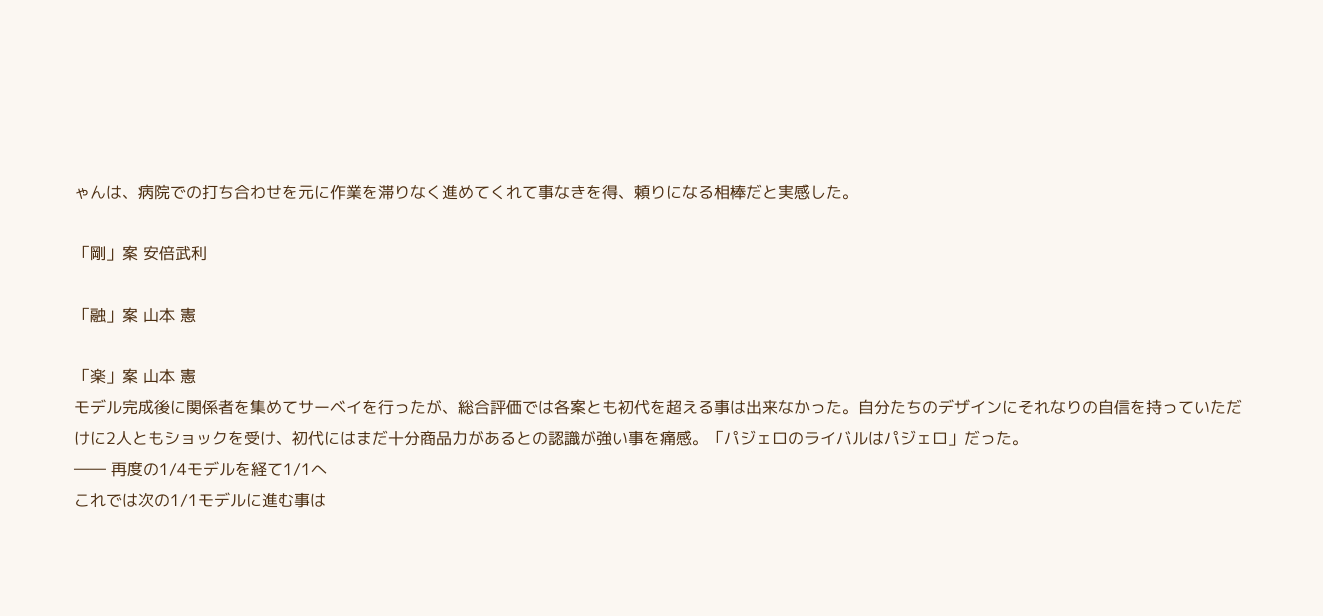ゃんは、病院での打ち合わせを元に作業を滞りなく進めてくれて事なきを得、頼りになる相棒だと実感した。

「剛」案 安倍武利

「融」案 山本 憲

「楽」案 山本 憲
モデル完成後に関係者を集めてサーベイを行ったが、総合評価では各案とも初代を超える事は出来なかった。自分たちのデザインにそれなりの自信を持っていただけに2人ともショックを受け、初代にはまだ十分商品力があるとの認識が強い事を痛感。「パジェロのライバルはパジェロ」だった。
―― 再度の1/4モデルを経て1/1へ
これでは次の1/1モデルに進む事は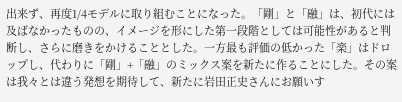出来ず、再度1/4モデルに取り組むことになった。「剛」と「融」は、初代には及ばなかったものの、イメージを形にした第一段階としては可能性があると判断し、さらに磨きをかけることとした。一方最も評価の低かった「楽」はドロップし、代わりに「剛」+「融」のミックス案を新たに作ることにした。その案は我々とは違う発想を期待して、新たに岩田正史さんにお願いす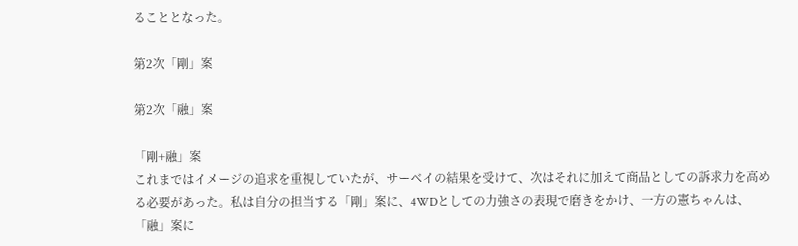ることとなった。

第2次「剛」案

第2次「融」案

「剛+融」案
これまではイメージの追求を重視していたが、サーベイの結果を受けて、次はそれに加えて商品としての訴求力を高める必要があった。私は自分の担当する「剛」案に、4WDとしての力強さの表現で磨きをかけ、一方の憲ちゃんは、「融」案に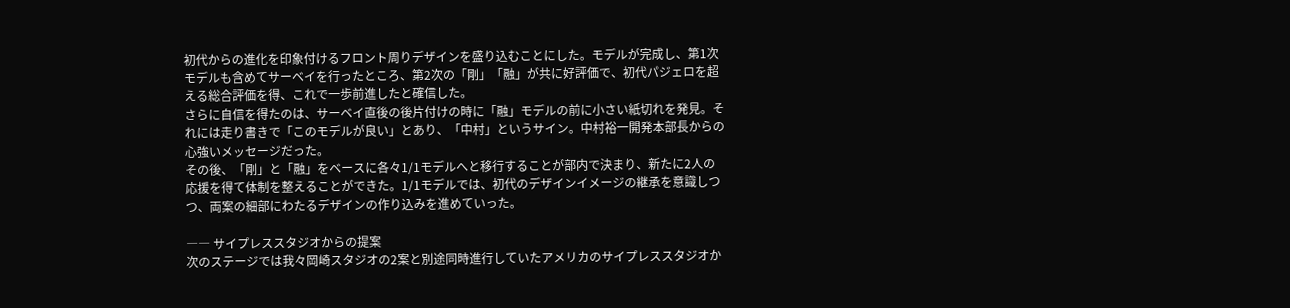初代からの進化を印象付けるフロント周りデザインを盛り込むことにした。モデルが完成し、第1次モデルも含めてサーベイを行ったところ、第2次の「剛」「融」が共に好評価で、初代パジェロを超える総合評価を得、これで一歩前進したと確信した。
さらに自信を得たのは、サーベイ直後の後片付けの時に「融」モデルの前に小さい紙切れを発見。それには走り書きで「このモデルが良い」とあり、「中村」というサイン。中村裕一開発本部長からの心強いメッセージだった。
その後、「剛」と「融」をベースに各々1/1モデルへと移行することが部内で決まり、新たに2人の応援を得て体制を整えることができた。1/1モデルでは、初代のデザインイメージの継承を意識しつつ、両案の細部にわたるデザインの作り込みを進めていった。

―― サイプレススタジオからの提案
次のステージでは我々岡崎スタジオの2案と別途同時進行していたアメリカのサイプレススタジオか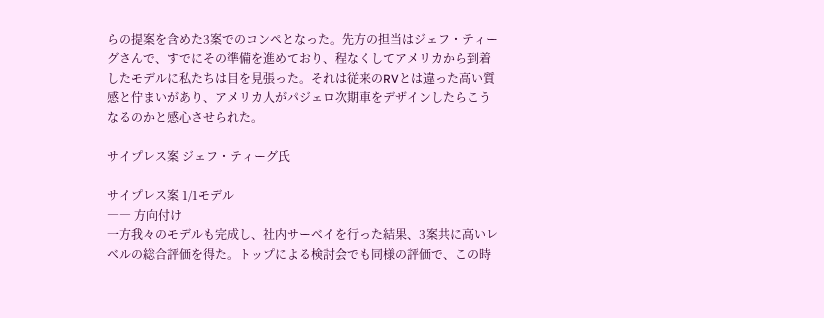らの提案を含めた3案でのコンペとなった。先方の担当はジェフ・ティーグさんで、すでにその準備を進めており、程なくしてアメリカから到着したモデルに私たちは目を見張った。それは従来のRVとは違った高い質感と佇まいがあり、アメリカ人がパジェロ次期車をデザインしたらこうなるのかと感心させられた。

サイプレス案 ジェフ・ティーグ氏

サイプレス案 1/1モデル
―― 方向付け
一方我々のモデルも完成し、社内サーベイを行った結果、3案共に高いレベルの総合評価を得た。トップによる検討会でも同様の評価で、この時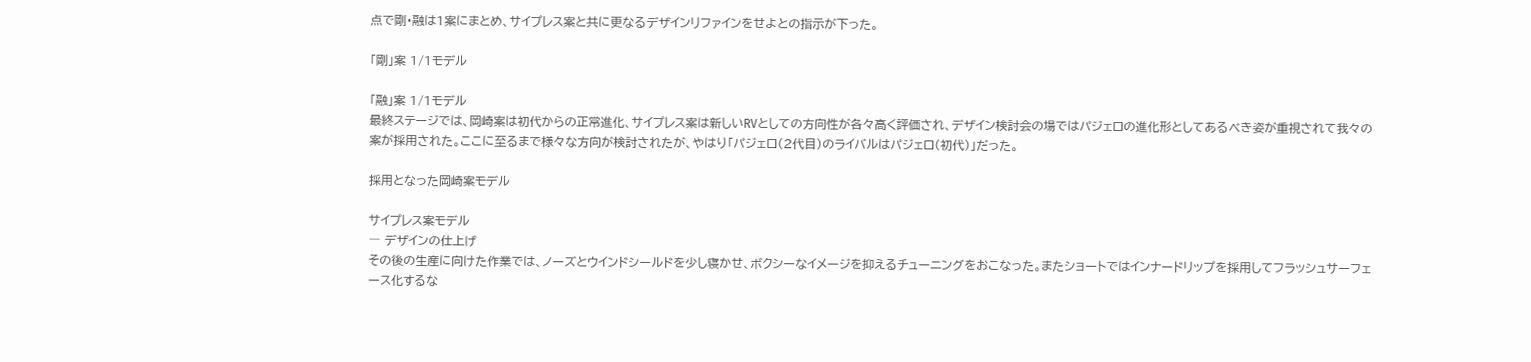点で剛・融は1案にまとめ、サイプレス案と共に更なるデザインリファインをせよとの指示が下った。

「剛」案 1/1モデル

「融」案 1/1モデル
最終ステージでは、岡崎案は初代からの正常進化、サイプレス案は新しいRVとしての方向性が各々高く評価され、デザイン検討会の場ではパジェロの進化形としてあるべき姿が重視されて我々の案が採用された。ここに至るまで様々な方向が検討されたが、やはり「パジェロ(2代目)のライバルはパジェロ(初代)」だった。

採用となった岡崎案モデル

サイプレス案モデル
― デザインの仕上げ
その後の生産に向けた作業では、ノーズとウインドシールドを少し寝かせ、ボクシーなイメージを抑えるチューニングをおこなった。またショートではインナードリップを採用してフラッシュサーフェース化するな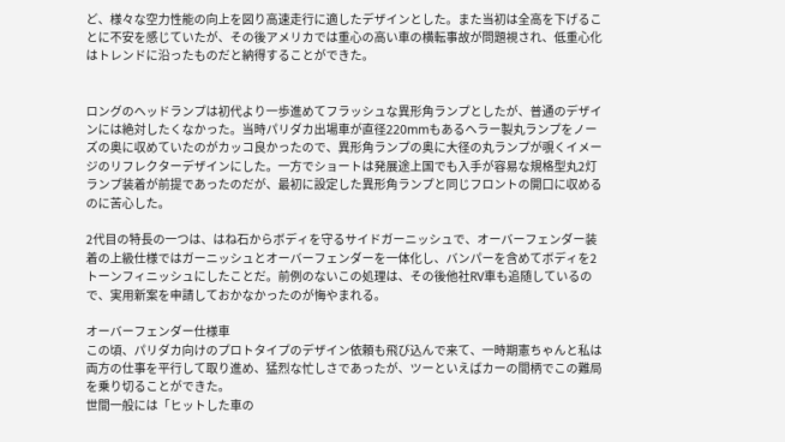ど、様々な空力性能の向上を図り高速走行に適したデザインとした。また当初は全高を下げることに不安を感じていたが、その後アメリカでは重心の高い車の横転事故が問題視され、低重心化はトレンドに沿ったものだと納得することができた。


ロングのヘッドランプは初代より一歩進めてフラッシュな異形角ランプとしたが、普通のデザインには絶対したくなかった。当時パリダカ出場車が直径220mmもあるヘラー製丸ランプをノーズの奥に収めていたのがカッコ良かったので、異形角ランプの奥に大径の丸ランプが覗くイメージのリフレクターデザインにした。一方でショートは発展途上国でも入手が容易な規格型丸2灯ランプ装着が前提であったのだが、最初に設定した異形角ランプと同じフロントの開口に収めるのに苦心した。

2代目の特長の一つは、はね石からボディを守るサイドガーニッシュで、オーバーフェンダー装着の上級仕様ではガーニッシュとオーバーフェンダーを一体化し、バンパーを含めてボディを2トーンフィニッシュにしたことだ。前例のないこの処理は、その後他社RV車も追随しているので、実用新案を申請しておかなかったのが悔やまれる。

オーバーフェンダー仕様車
この頃、パリダカ向けのプロトタイプのデザイン依頼も飛び込んで来て、一時期憲ちゃんと私は両方の仕事を平行して取り進め、猛烈な忙しさであったが、ツーといえばカーの間柄でこの難局を乗り切ることができた。
世間一般には「ヒットした車の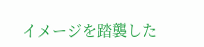イメージを踏襲した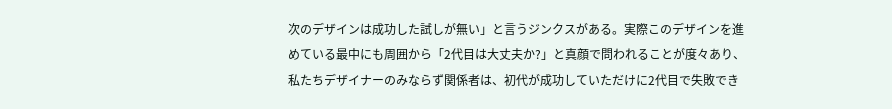次のデザインは成功した試しが無い」と言うジンクスがある。実際このデザインを進めている最中にも周囲から「2代目は大丈夫か?」と真顔で問われることが度々あり、私たちデザイナーのみならず関係者は、初代が成功していただけに2代目で失敗でき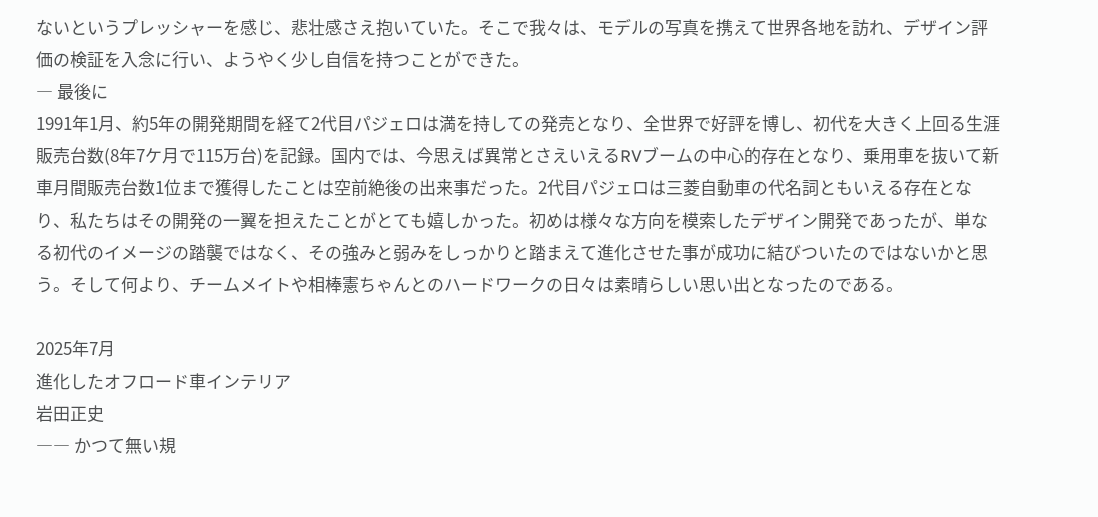ないというプレッシャーを感じ、悲壮感さえ抱いていた。そこで我々は、モデルの写真を携えて世界各地を訪れ、デザイン評価の検証を入念に行い、ようやく少し自信を持つことができた。
― 最後に
1991年1月、約5年の開発期間を経て2代目パジェロは満を持しての発売となり、全世界で好評を博し、初代を大きく上回る生涯販売台数(8年7ケ月で115万台)を記録。国内では、今思えば異常とさえいえるRVブームの中心的存在となり、乗用車を抜いて新車月間販売台数1位まで獲得したことは空前絶後の出来事だった。2代目パジェロは三菱自動車の代名詞ともいえる存在となり、私たちはその開発の一翼を担えたことがとても嬉しかった。初めは様々な方向を模索したデザイン開発であったが、単なる初代のイメージの踏襲ではなく、その強みと弱みをしっかりと踏まえて進化させた事が成功に結びついたのではないかと思う。そして何より、チームメイトや相棒憲ちゃんとのハードワークの日々は素晴らしい思い出となったのである。

2025年7月
進化したオフロード車インテリア
岩田正史
―― かつて無い規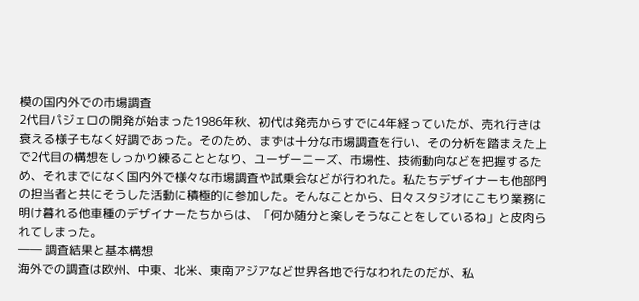模の国内外での市場調査
2代目パジェロの開発が始まった1986年秋、初代は発売からすでに4年経っていたが、売れ行きは衰える様子もなく好調であった。そのため、まずは十分な市場調査を行い、その分析を踏まえた上で2代目の構想をしっかり練ることとなり、ユーザーニーズ、市場性、技術動向などを把握するため、それまでになく国内外で様々な市場調査や試乗会などが行われた。私たちデザイナーも他部門の担当者と共にそうした活動に積極的に参加した。そんなことから、日々スタジオにこもり業務に明け暮れる他車種のデザイナーたちからは、「何か随分と楽しそうなことをしているね」と皮肉られてしまった。
―― 調査結果と基本構想
海外での調査は欧州、中東、北米、東南アジアなど世界各地で行なわれたのだが、私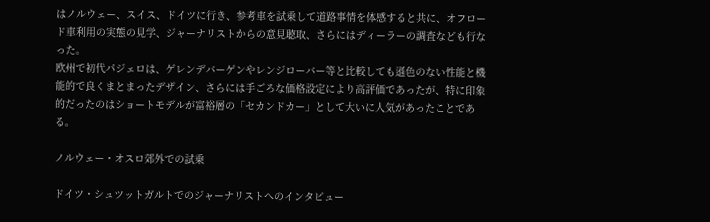はノルウェー、スイス、ドイツに行き、参考車を試乗して道路事情を体感すると共に、オフロード車利用の実態の見学、ジャーナリストからの意見聴取、さらにはディーラーの調査なども行なった。
欧州で初代パジェロは、ゲレンデバーゲンやレンジローバー等と比較しても遜色のない性能と機能的で良くまとまったデザイン、さらには手ごろな価格設定により高評価であったが、特に印象的だったのはショートモデルが富裕層の「セカンドカー」として大いに人気があったことである。

ノルウェー・オスロ郊外での試乗

ドイツ・シュツットガルトでのジャーナリストへのインタビュー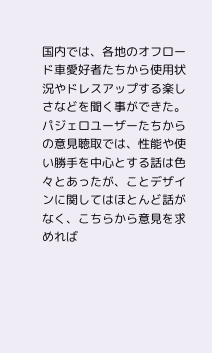国内では、各地のオフロード車愛好者たちから使用状況やドレスアップする楽しさなどを聞く事ができた。パジェロユーザーたちからの意見聴取では、性能や使い勝手を中心とする話は色々とあったが、ことデザインに関してはほとんど話がなく、こちらから意見を求めれば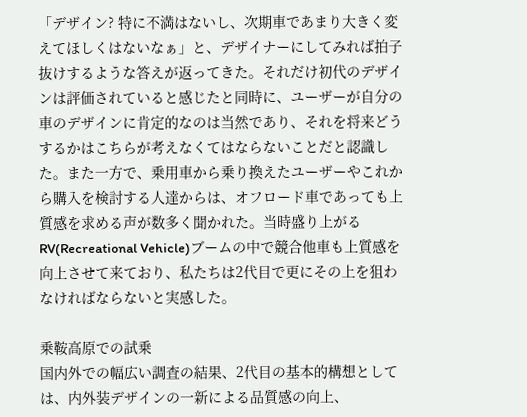「デザイン? 特に不満はないし、次期車であまり大きく変えてほしくはないなぁ」と、デザイナーにしてみれば拍子抜けするような答えが返ってきた。それだけ初代のデザインは評価されていると感じたと同時に、ユーザーが自分の車のデザインに肯定的なのは当然であり、それを将来どうするかはこちらが考えなくてはならないことだと認識した。また一方で、乗用車から乗り換えたユーザーやこれから購入を検討する人達からは、オフロード車であっても上質感を求める声が数多く聞かれた。当時盛り上がるRV(Recreational Vehicle)ブームの中で競合他車も上質感を向上させて来ており、私たちは2代目で更にその上を狙わなければならないと実感した。

乗鞍高原での試乗
国内外での幅広い調査の結果、2代目の基本的構想としては、内外装デザインの一新による品質感の向上、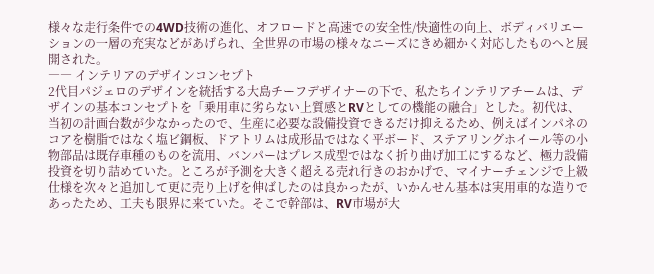様々な走行条件での4WD技術の進化、オフロードと高速での安全性/快適性の向上、ボディバリエーションの一層の充実などがあげられ、全世界の市場の様々なニーズにきめ細かく対応したものへと展開された。
―― インテリアのデザインコンセプト
2代目パジェロのデザインを統括する大島チーフデザイナーの下で、私たちインテリアチームは、デザインの基本コンセプトを「乗用車に劣らない上質感とRVとしての機能の融合」とした。初代は、当初の計画台数が少なかったので、生産に必要な設備投資できるだけ抑えるため、例えばインパネのコアを樹脂ではなく塩ビ鋼板、ドアトリムは成形品ではなく平ボード、ステアリングホイール等の小物部品は既存車種のものを流用、バンパーはプレス成型ではなく折り曲げ加工にするなど、極力設備投資を切り詰めていた。ところが予測を大きく超える売れ行きのおかげで、マイナーチェンジで上級仕様を次々と追加して更に売り上げを伸ばしたのは良かったが、いかんせん基本は実用車的な造りであったため、工夫も限界に来ていた。そこで幹部は、RV市場が大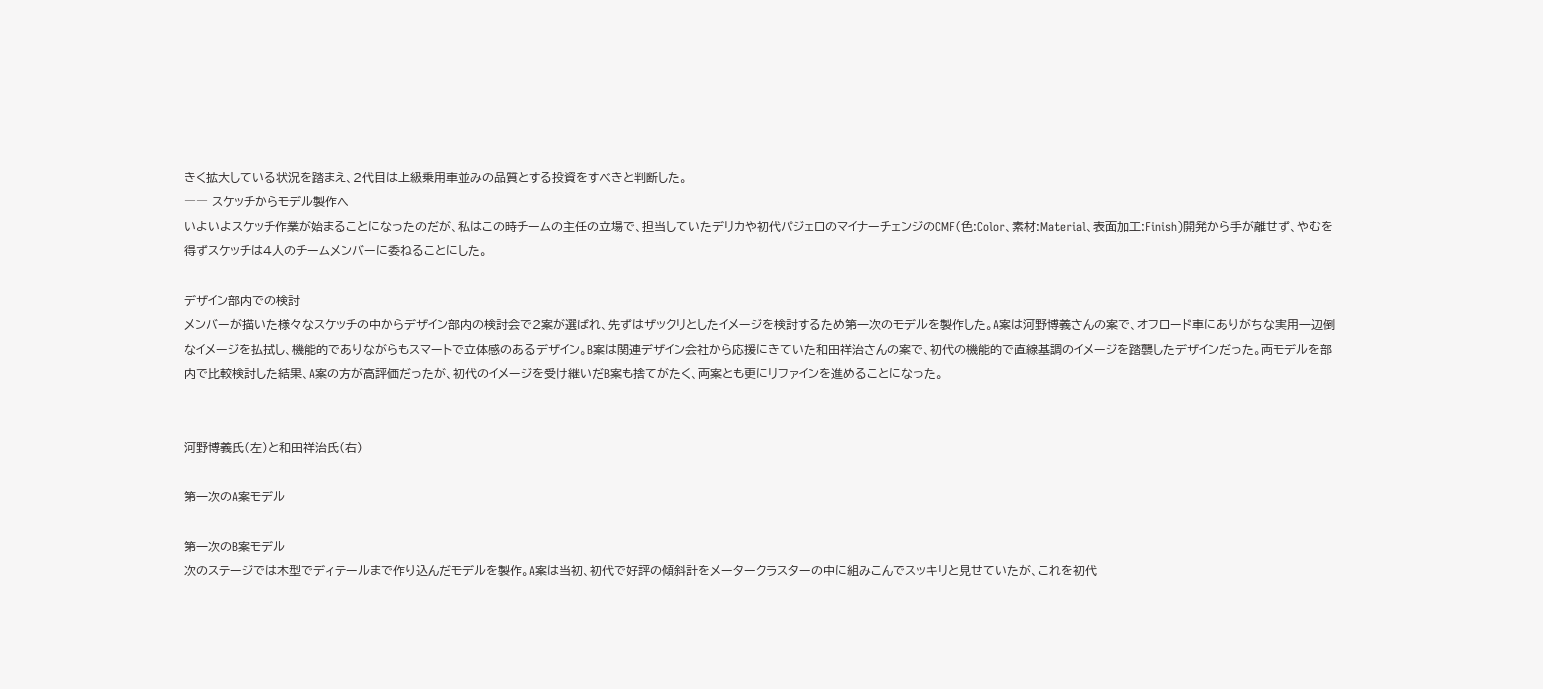きく拡大している状況を踏まえ、2代目は上級乗用車並みの品質とする投資をすべきと判断した。
―― スケッチからモデル製作へ
いよいよスケッチ作業が始まることになったのだが、私はこの時チームの主任の立場で、担当していたデリカや初代パジェロのマイナーチェンジのCMF(色:Color、素材:Material、表面加工:Finish)開発から手が離せず、やむを得ずスケッチは4人のチームメンバーに委ねることにした。

デザイン部内での検討
メンバーが描いた様々なスケッチの中からデザイン部内の検討会で2案が選ばれ、先ずはザックリとしたイメージを検討するため第一次のモデルを製作した。A案は河野博義さんの案で、オフロード車にありがちな実用一辺倒なイメージを払拭し、機能的でありながらもスマートで立体感のあるデザイン。B案は関連デザイン会社から応援にきていた和田祥治さんの案で、初代の機能的で直線基調のイメージを踏襲したデザインだった。両モデルを部内で比較検討した結果、A案の方が高評価だったが、初代のイメージを受け継いだB案も捨てがたく、両案とも更にリファインを進めることになった。


河野博義氏(左)と和田祥治氏(右)

第一次のA案モデル

第一次のB案モデル
次のステージでは木型でディテールまで作り込んだモデルを製作。A案は当初、初代で好評の傾斜計をメータークラスターの中に組みこんでスッキリと見せていたが、これを初代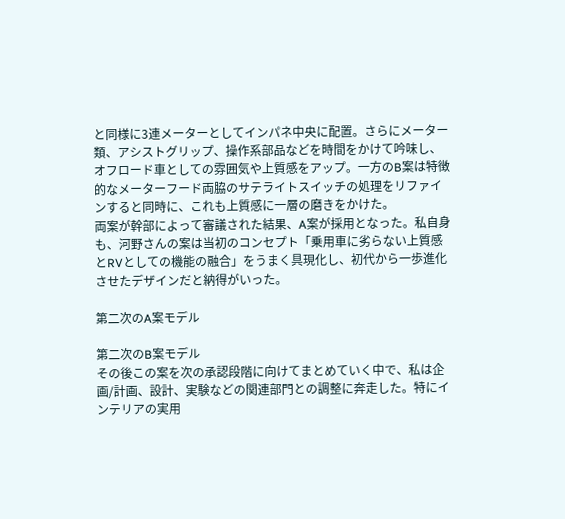と同様に3連メーターとしてインパネ中央に配置。さらにメーター類、アシストグリップ、操作系部品などを時間をかけて吟味し、オフロード車としての雰囲気や上質感をアップ。一方のB案は特徴的なメーターフード両脇のサテライトスイッチの処理をリファインすると同時に、これも上質感に一層の磨きをかけた。
両案が幹部によって審議された結果、A案が採用となった。私自身も、河野さんの案は当初のコンセプト「乗用車に劣らない上質感とRVとしての機能の融合」をうまく具現化し、初代から一歩進化させたデザインだと納得がいった。

第二次のA案モデル

第二次のB案モデル
その後この案を次の承認段階に向けてまとめていく中で、私は企画/計画、設計、実験などの関連部門との調整に奔走した。特にインテリアの実用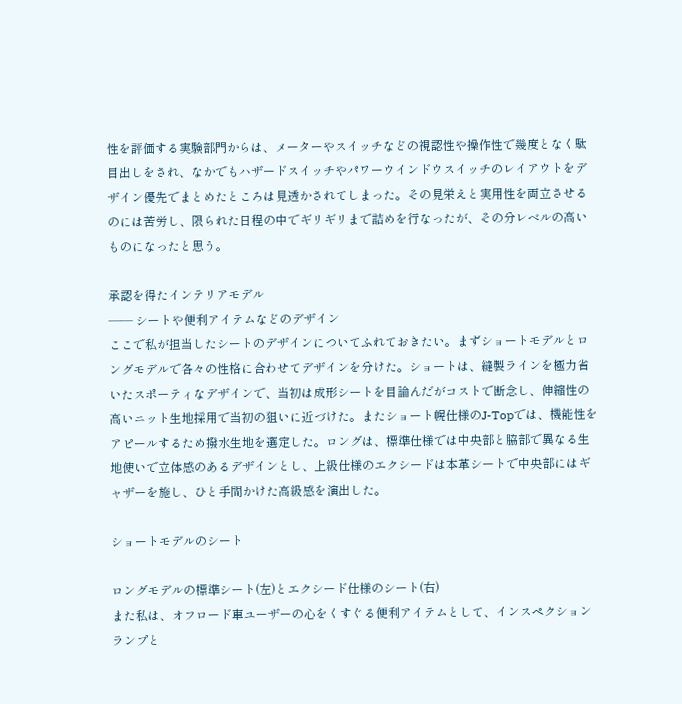性を評価する実験部門からは、メーターやスイッチなどの視認性や操作性で幾度となく駄目出しをされ、なかでもハザードスイッチやパワーウインドウスイッチのレイアウトをデザイン優先でまとめたところは見透かされてしまった。その見栄えと実用性を両立させるのには苦労し、限られた日程の中でギリギリまで詰めを行なったが、その分レベルの高いものになったと思う。

承認を得たインテリアモデル
―― シートや便利アイテムなどのデザイン
ここで私が担当したシートのデザインについてふれておきたい。まずショートモデルとロングモデルで各々の性格に合わせてデザインを分けた。ショートは、縫製ラインを極力省いたスポーティなデザインで、当初は成形シートを目論んだがコストで断念し、伸縮性の高いニット生地採用で当初の狙いに近づけた。またショート幌仕様のJ-Topでは、機能性をアピールするため撥水生地を選定した。ロングは、標準仕様では中央部と脇部で異なる生地使いで立体感のあるデザインとし、上級仕様のエクシードは本革シートで中央部にはギャザーを施し、ひと手間かけた高級感を演出した。

ショートモデルのシート

ロングモデルの標準シート(左)とエクシード仕様のシート(右)
また私は、オフロード車ユーザーの心をくすぐる便利アイテムとして、インスペクションランプと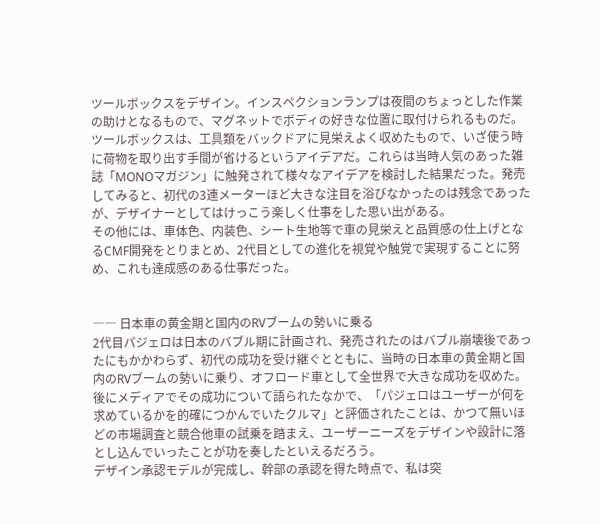ツールボックスをデザイン。インスペクションランプは夜間のちょっとした作業の助けとなるもので、マグネットでボディの好きな位置に取付けられるものだ。ツールボックスは、工具類をバックドアに見栄えよく収めたもので、いざ使う時に荷物を取り出す手間が省けるというアイデアだ。これらは当時人気のあった雑誌「MONOマガジン」に触発されて様々なアイデアを検討した結果だった。発売してみると、初代の3連メーターほど大きな注目を浴びなかったのは残念であったが、デザイナーとしてはけっこう楽しく仕事をした思い出がある。
その他には、車体色、内装色、シート生地等で車の見栄えと品質感の仕上げとなるCMF開発をとりまとめ、2代目としての進化を視覚や触覚で実現することに努め、これも達成感のある仕事だった。


―― 日本車の黄金期と国内のRVブームの勢いに乗る
2代目パジェロは日本のバブル期に計画され、発売されたのはバブル崩壊後であったにもかかわらず、初代の成功を受け継ぐとともに、当時の日本車の黄金期と国内のRVブームの勢いに乗り、オフロード車として全世界で大きな成功を収めた。後にメディアでその成功について語られたなかで、「パジェロはユーザーが何を求めているかを的確につかんでいたクルマ」と評価されたことは、かつて無いほどの市場調査と競合他車の試乗を踏まえ、ユーザーニーズをデザインや設計に落とし込んでいったことが功を奏したといえるだろう。
デザイン承認モデルが完成し、幹部の承認を得た時点で、私は突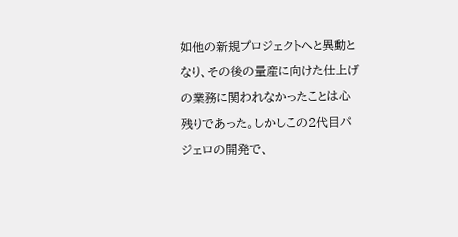如他の新規プロジェクトへと異動となり、その後の量産に向けた仕上げの業務に関われなかったことは心残りであった。しかしこの2代目パジェロの開発で、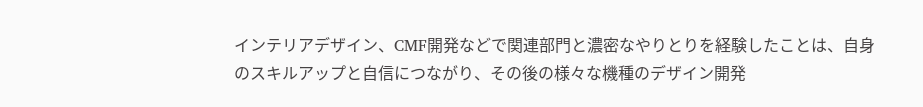インテリアデザイン、CMF開発などで関連部門と濃密なやりとりを経験したことは、自身のスキルアップと自信につながり、その後の様々な機種のデザイン開発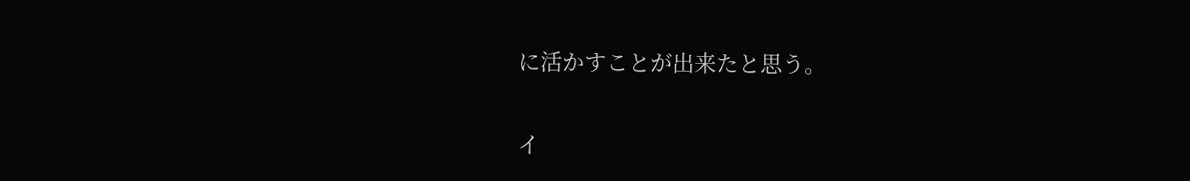に活かすことが出来たと思う。

イ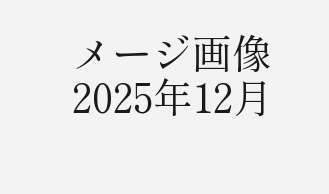メージ画像
2025年12月